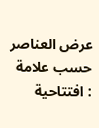عرض العناصر حسب علامة : افتتاحية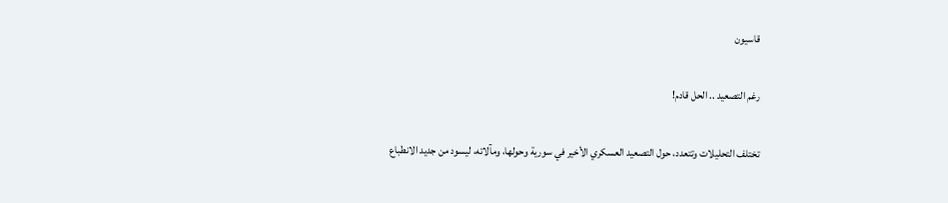قاسيون

رغم التصعيد .. الحل قادم!

تختلف التحليلات وتتعدد، حول التصعيد العسكري الأخير في سورية وحولها، ومآلاته، ليسود من جديد الانطباع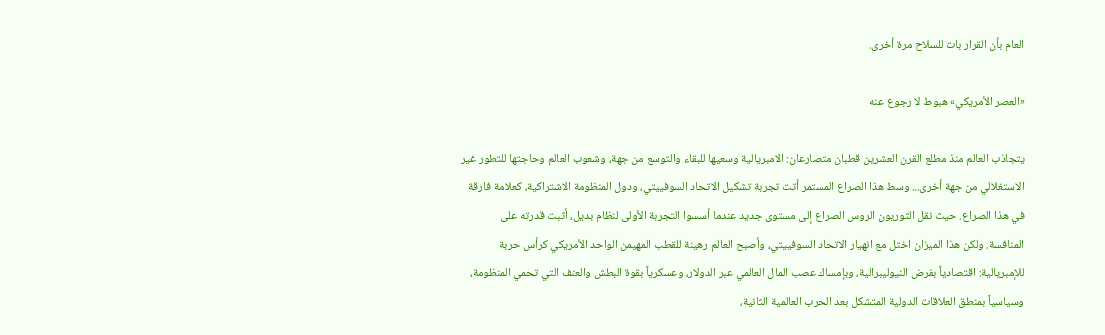العام بأن القرار بات للسلاح مرة أخرى.

«العصر الأمريكي» هبوط لا رجوع عنه

يتجاذب العالم منذ مطلع القرن العشرين قطبان متصارعان: الامبريالية وسعيها للبقاء والتوسع من جهة، وشعوب العالم وحاجتها للتطور غير الاستغلالي من جهة أخرى... وسط هذا الصراع المستمر أتت تجربة تشكيل الاتحاد السوفييتي، ودول المنظومة الاشتراكية، كعلامة فارقة في هذا الصراع. حيث نقل الثوريون الروس الصراع إلى مستوى جديد عندما أسسوا التجربة الأولى لنظام بديل، أثبت قدرته على المنافسة. ولكن هذا الميزان اختل مع انهيار الاتحاد السوفييتي، وأصبح العالم رهينة للقطب المهيمن الواحد الأمريكي كرأس حربة للإمبريالية: اقتصادياً بفرض النيوليبرالية، وبإمساك عصب المال العالمي عبر الدولار، وعسكرياً بقوة البطش والعنف التي تحمي المنظومة، وسياسياً بمنطق العلاقات الدولية المتشكل بعد الحرب العالمية الثانية،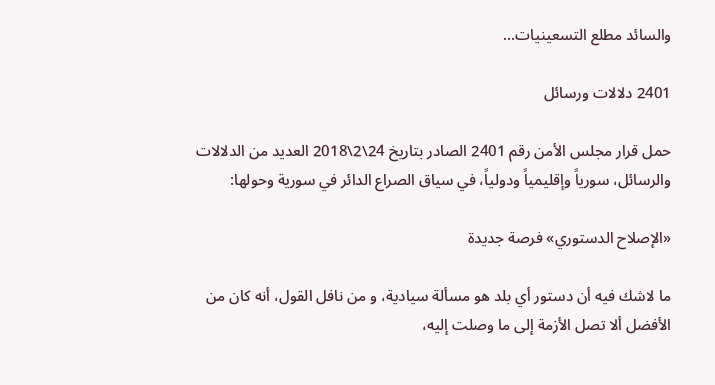والسائد مطلع التسعينيات...

2401 دلالات ورسائل

حمل قرار مجلس الأمن رقم 2401 الصادر بتاريخ 24\2\2018 العديد من الدلالات والرسائل، سورياً وإقليمياً ودولياً، في سياق الصراع الدائر في سورية وحولها:

«الإصلاح الدستوري» فرصة جديدة

ما لاشك فيه أن دستور أي بلد هو مسألة سيادية، و من نافل القول، أنه كان من الأفضل ألا تصل الأزمة إلى ما وصلت إليه،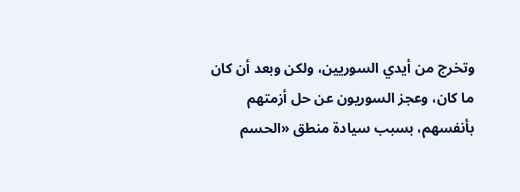وتخرج من أيدي السوريين، ولكن وبعد أن كان ما كان، وعجز السوريون عن حل أزمتهم بأنفسهم، بسبب سيادة منطق «الحسم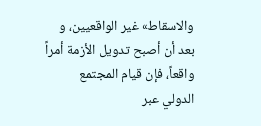والاسقاط» غير الواقعيين، و بعد أن أصبح تدويل الأزمة أمراً واقعاً، فإن قيام المجتمع الدولي عبر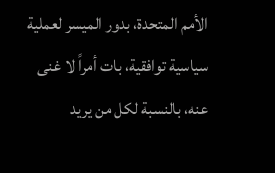الأمم المتحدة، بدور الميسر لعملية سياسية توافقية، بات أمراً لا غنى عنه، بالنسبة لكل من يريد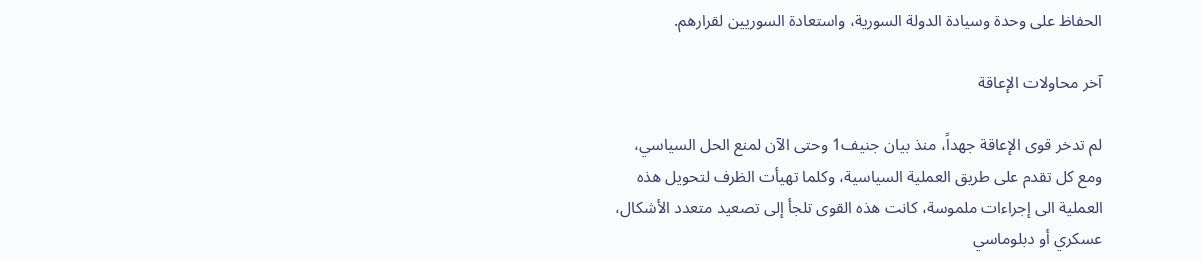الحفاظ على وحدة وسيادة الدولة السورية، واستعادة السوريين لقرارهم.

آخر محاولات الإعاقة

لم تدخر قوى الإعاقة جهداً، منذ بيان جنيف1 وحتى الآن لمنع الحل السياسي، ومع كل تقدم على طريق العملية السياسية، وكلما تهيأت الظرف لتحويل هذه العملية الى إجراءات ملموسة، كانت هذه القوى تلجأ إلى تصعيد متعدد الأشكال، عسكري أو دبلوماسي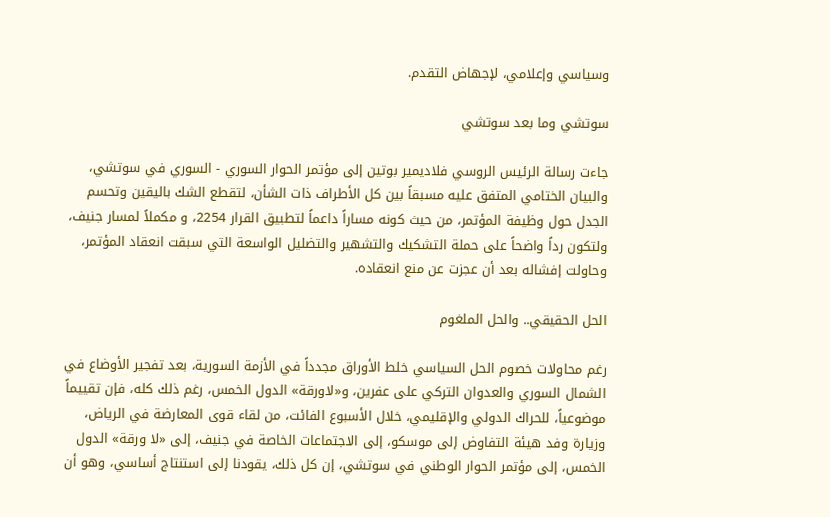وسياسي وإعلامي، لإجهاض التقدم.

سوتشي وما بعد سوتشي

جاءت رسالة الرئيس الروسي فلاديمير بوتين إلى مؤتمر الحوار السوري - السوري في سوتشي، والبيان الختامي المتفق عليه مسبقاً بين كل الأطراف ذات الشأن، لتقطع الشك باليقين وتحسم الجدل حول وظيفة المؤتمر، من حيث كونه مساراً داعماً لتطبيق القرار 2254، و مكملاً لمسار جنيف، ولتكون رداً واضحاً على حملة التشكيك والتشهير والتضليل الواسعة التي سبقت انعقاد المؤتمر، وحاولت إفشاله بعد أن عجزت عن منع انعقاده.

الحل الحقيقي.. والحل الملغوم

رغم محاولات خصوم الحل السياسي خلط الأوراق مجدداً في الأزمة السورية، بعد تفجير الأوضاع في الشمال السوري والعدوان التركي على عفرين، و«لاورقة» الدول الخمس، رغم ذلك كله، فإن تقييماً موضوعياً، للحراك الدولي والإقليمي، خلال الأسبوع الفائت، من لقاء قوى المعارضة في الرياض، وزيارة وفد هيئة التفاوض إلى موسكو، إلى الاجتماعات الخاصة في جنيف، إلى «لا ورقة» الدول الخمس، إلى مؤتمر الحوار الوطني في سوتشي، إن كل ذلك، يقودنا إلى استنتاج أساسي، وهو أن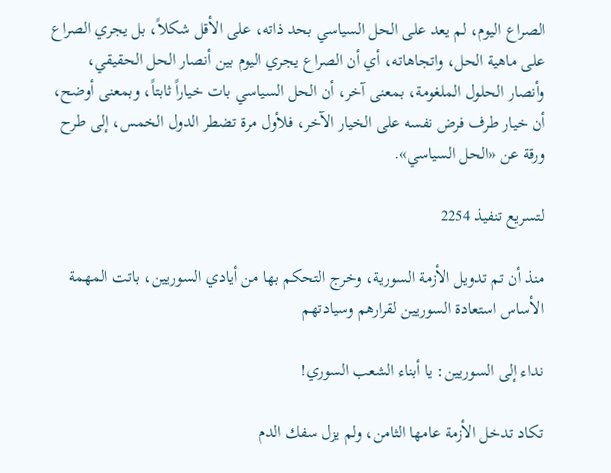الصراع اليوم، لم يعد على الحل السياسي بحد ذاته، على الأقل شكلاً، بل يجري الصراع على ماهية الحل، واتجاهاته، أي أن الصراع يجري اليوم بين أنصار الحل الحقيقي، وأنصار الحلول الملغومة، بمعنى آخر، أن الحل السياسي بات خياراً ثابتاً، وبمعنى أوضح، أن خيار طرف فرض نفسه على الخيار الآخر، فلأول مرة تضطر الدول الخمس، إلى طرح ورقة عن «الحل السياسي».

لتسريع تنفيذ 2254

منذ أن تم تدويل الأزمة السورية، وخرج التحكم بها من أيادي السوريين، باتت المهمة الأساس استعادة السوريين لقرارهم وسيادتهم

نداء إلى السوريين: يا أبناء الشعب السوري!

تكاد تدخل الأزمة عامها الثامن، ولم يزل سفك الدم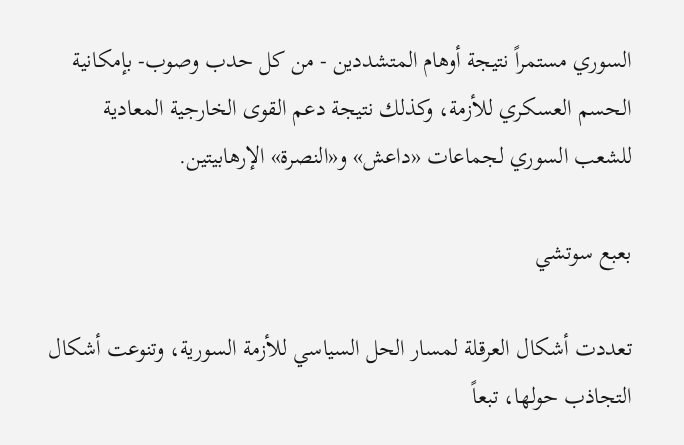السوري مستمراً نتيجة أوهام المتشددين - من كل حدب وصوب- بإمكانية الحسم العسكري للأزمة، وكذلك نتيجة دعم القوى الخارجية المعادية للشعب السوري لجماعات «داعش» و«النصرة» الإرهابيتين.

بعبع سوتشي

تعددت أشكال العرقلة لمسار الحل السياسي للأزمة السورية، وتنوعت أشكال التجاذب حولها، تبعاً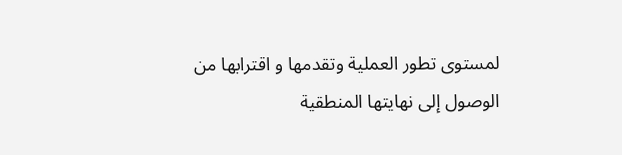لمستوى تطور العملية وتقدمها و اقترابها من الوصول إلى نهايتها المنطقية